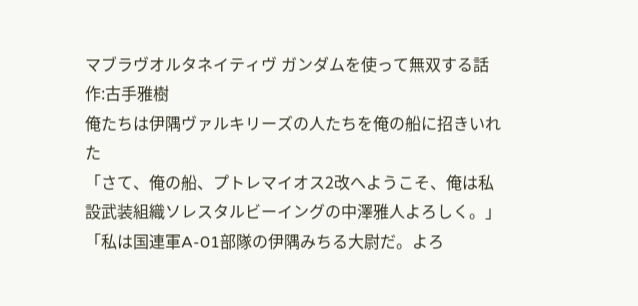マブラヴオルタネイティヴ ガンダムを使って無双する話 作:古手雅樹
俺たちは伊隅ヴァルキリーズの人たちを俺の船に招きいれた
「さて、俺の船、プトレマイオス2改へようこそ、俺は私設武装組織ソレスタルビーイングの中澤雅人よろしく。」
「私は国連軍A-01部隊の伊隅みちる大尉だ。よろ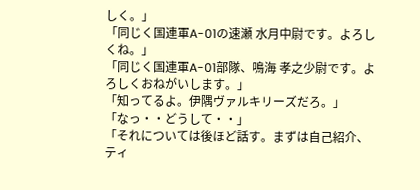しく。」
「同じく国連軍A-01の速瀬 水月中尉です。よろしくね。」
「同じく国連軍A-01部隊、鳴海 孝之少尉です。よろしくおねがいします。」
「知ってるよ。伊隅ヴァルキリーズだろ。」
「なっ・・どうして・・」
「それについては後ほど話す。まずは自己紹介、ティ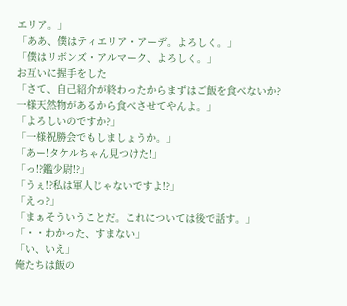エリア。」
「ああ、僕はティエリア・アーデ。よろしく。」
「僕はリボンズ・アルマーク、よろしく。」
お互いに握手をした
「さて、自己紹介が終わったからまずはご飯を食べないか?
一様天然物があるから食べさせてやんよ。」
「よろしいのですか?」
「一様祝勝会でもしましょうか。」
「あー!タケルちゃん見つけた!」
「っ!?鑑少尉!?」
「うぇ!?私は軍人じゃないですよ!?」
「えっ?」
「まぁそういうことだ。これについては後で話す。」
「・・わかった、すまない」
「い、いえ」
俺たちは飯の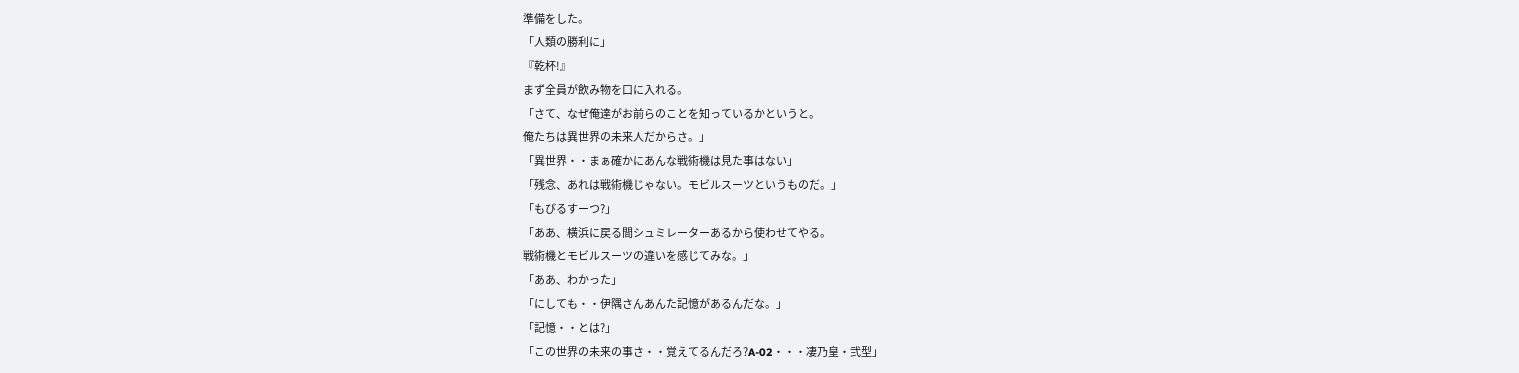準備をした。
「人類の勝利に」
『乾杯!』
まず全員が飲み物を口に入れる。
「さて、なぜ俺達がお前らのことを知っているかというと。
俺たちは異世界の未来人だからさ。」
「異世界・・まぁ確かにあんな戦術機は見た事はない」
「残念、あれは戦術機じゃない。モビルスーツというものだ。」
「もびるすーつ?」
「ああ、横浜に戻る間シュミレーターあるから使わせてやる。
戦術機とモビルスーツの違いを感じてみな。」
「ああ、わかった」
「にしても・・伊隅さんあんた記憶があるんだな。」
「記憶・・とは?」
「この世界の未来の事さ・・覚えてるんだろ?A-02・・・凄乃皇・弐型」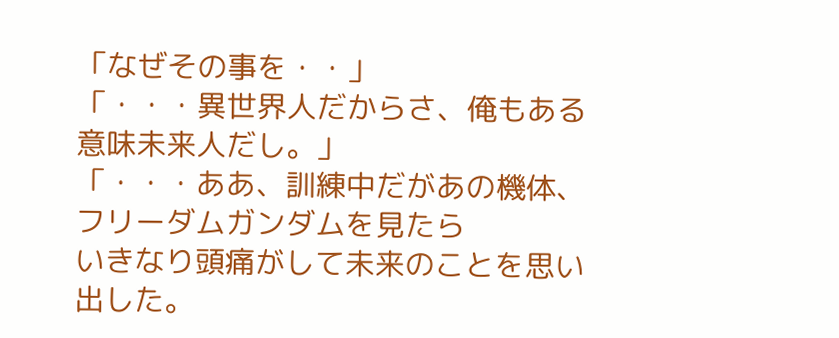「なぜその事を・・」
「・・・異世界人だからさ、俺もある意味未来人だし。」
「・・・ああ、訓練中だがあの機体、フリーダムガンダムを見たら
いきなり頭痛がして未来のことを思い出した。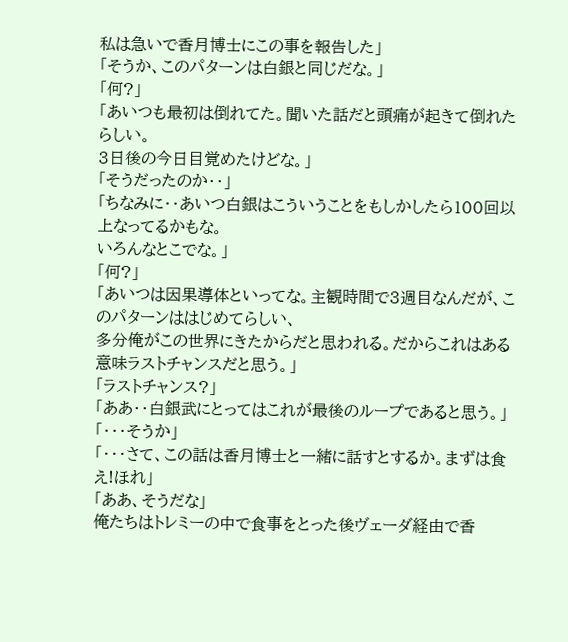私は急いで香月博士にこの事を報告した」
「そうか、このパターンは白銀と同じだな。」
「何?」
「あいつも最初は倒れてた。聞いた話だと頭痛が起きて倒れたらしい。
3日後の今日目覚めたけどな。」
「そうだったのか・・」
「ちなみに・・あいつ白銀はこういうことをもしかしたら100回以上なってるかもな。
いろんなとこでな。」
「何?」
「あいつは因果導体といってな。主観時間で3週目なんだが、このパターンははじめてらしい、
多分俺がこの世界にきたからだと思われる。だからこれはある意味ラストチャンスだと思う。」
「ラストチャンス?」
「ああ・・白銀武にとってはこれが最後のループであると思う。」
「・・・そうか」
「・・・さて、この話は香月博士と一緒に話すとするか。まずは食え!ほれ」
「ああ、そうだな」
俺たちはトレミーの中で食事をとった後ヴェーダ経由で香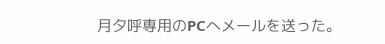月夕呼専用のPCへメールを送った。